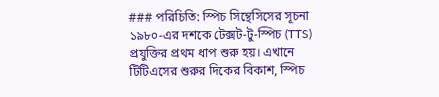### পরিচিতি: স্পিচ সিন্থেসিসের সূচনা
১৯৮০-এর দশকে টেক্সট-টু-স্পিচ (TTS) প্রযুক্তির প্রথম ধাপ শুরু হয়। এখানে টিটিএসের শুরুর দিকের বিকাশ, স্পিচ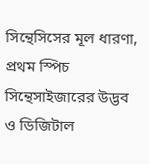সিন্থেসিসের মূল ধারণা, প্রথম স্পিচ সিন্থেসাইজারের উদ্ভব ও ডিজিটাল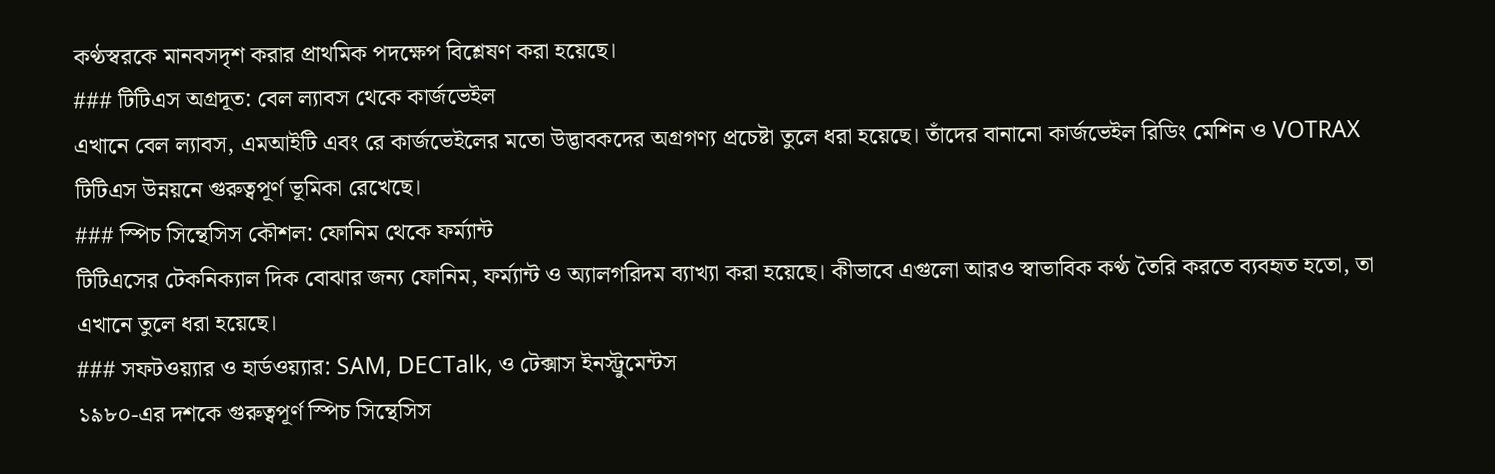কণ্ঠস্বরকে মানবসদৃশ করার প্রাথমিক পদক্ষেপ বিশ্লেষণ করা হয়েছে।
### টিটিএস অগ্রদূত: বেল ল্যাবস থেকে কার্জভেইল
এখানে বেল ল্যাবস, এমআইটি এবং রে কার্জভেইলের মতো উদ্ভাবকদের অগ্রগণ্য প্রচেষ্টা তুলে ধরা হয়েছে। তাঁদের বানানো কার্জভেইল রিডিং মেশিন ও VOTRAX টিটিএস উন্নয়নে গুরুত্বপূর্ণ ভূমিকা রেখেছে।
### স্পিচ সিন্থেসিস কৌশল: ফোনিম থেকে ফর্ম্যান্ট
টিটিএসের টেকনিক্যাল দিক বোঝার জন্য ফোনিম, ফর্ম্যান্ট ও অ্যালগরিদম ব্যাখ্যা করা হয়েছে। কীভাবে এগুলো আরও স্বাভাবিক কণ্ঠ তৈরি করতে ব্যবহৃত হতো, তা এখানে তুলে ধরা হয়েছে।
### সফটওয়্যার ও হার্ডওয়্যার: SAM, DECTalk, ও টেক্সাস ইনস্ট্রুমেন্টস
১৯৮০-এর দশকে গুরুত্বপূর্ণ স্পিচ সিন্থেসিস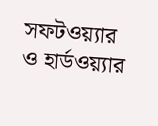সফটওয়্যার ও হার্ডওয়্যার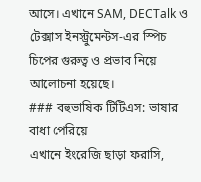আসে। এখানে SAM, DECTalk ও টেক্সাস ইনস্ট্রুমেন্টস-এর স্পিচ চিপের গুরুত্ব ও প্রভাব নিয়ে আলোচনা হয়েছে।
### বহুভাষিক টিটিএস: ভাষার বাধা পেরিয়ে
এখানে ইংরেজি ছাড়া ফরাসি,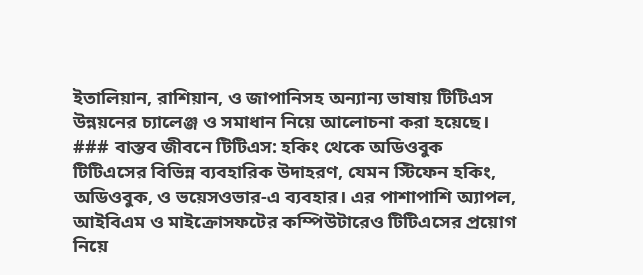ইতালিয়ান, রাশিয়ান, ও জাপানিসহ অন্যান্য ভাষায় টিটিএস উন্নয়নের চ্যালেঞ্জ ও সমাধান নিয়ে আলোচনা করা হয়েছে।
### বাস্তব জীবনে টিটিএস: হকিং থেকে অডিওবুক
টিটিএসের বিভিন্ন ব্যবহারিক উদাহরণ, যেমন স্টিফেন হকিং, অডিওবুক, ও ভয়েসওভার-এ ব্যবহার। এর পাশাপাশি অ্যাপল, আইবিএম ও মাইক্রোসফটের কম্পিউটারেও টিটিএসের প্রয়োগ নিয়ে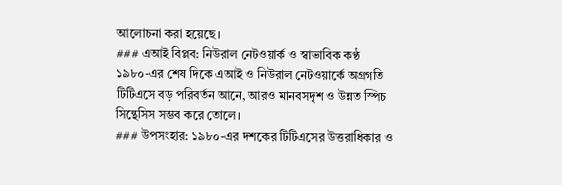আলোচনা করা হয়েছে।
### এআই বিপ্লব: নিউরাল নেটওয়ার্ক ও স্বাভাবিক কণ্ঠ
১৯৮০-এর শেষ দিকে এআই ও নিউরাল নেটওয়ার্কে অগ্রগতি টিটিএসে বড় পরিবর্তন আনে, আরও মানবসদৃশ ও উন্নত স্পিচ সিন্থেসিস সম্ভব করে তোলে।
### উপসংহার: ১৯৮০-এর দশকের টিটিএসের উত্তরাধিকার ও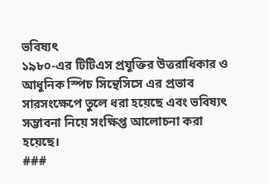ভবিষ্যৎ
১৯৮০-এর টিটিএস প্রযুক্তির উত্তরাধিকার ও আধুনিক স্পিচ সিন্থেসিসে এর প্রভাব সারসংক্ষেপে তুলে ধরা হয়েছে এবং ভবিষ্যৎ সম্ভাবনা নিয়ে সংক্ষিপ্ত আলোচনা করা হয়েছে।
###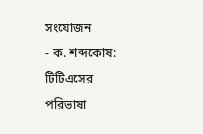সংযোজন
- ক. শব্দকোষ: টিটিএসের পরিভাষা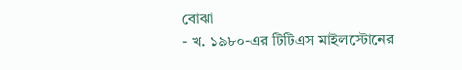বোঝা
- খ. ১৯৮০-এর টিটিএস মাইলস্টোনের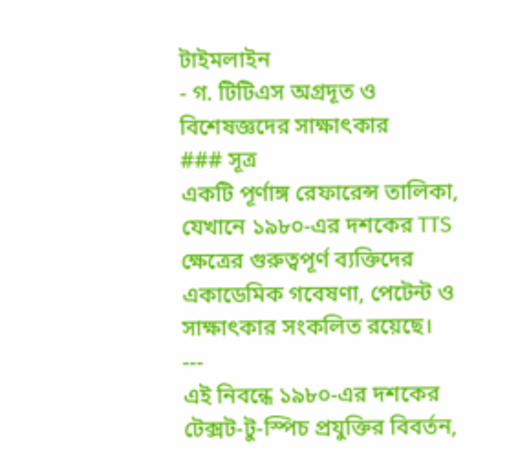টাইমলাইন
- গ. টিটিএস অগ্রদূত ও বিশেষজ্ঞদের সাক্ষাৎকার
### সূত্র
একটি পূর্ণাঙ্গ রেফারেন্স তালিকা, যেখানে ১৯৮০-এর দশকের TTS ক্ষেত্রের গুরুত্বপূর্ণ ব্যক্তিদের একাডেমিক গবেষণা, পেটেন্ট ও সাক্ষাৎকার সংকলিত রয়েছে।
---
এই নিবন্ধে ১৯৮০-এর দশকের টেক্সট-টু-স্পিচ প্রযুক্তির বিবর্তন,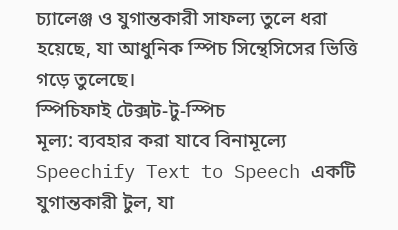চ্যালেঞ্জ ও যুগান্তকারী সাফল্য তুলে ধরা হয়েছে, যা আধুনিক স্পিচ সিন্থেসিসের ভিত্তি গড়ে তুলেছে।
স্পিচিফাই টেক্সট-টু-স্পিচ
মূল্য: ব্যবহার করা যাবে বিনামূল্যে
Speechify Text to Speech একটি যুগান্তকারী টুল, যা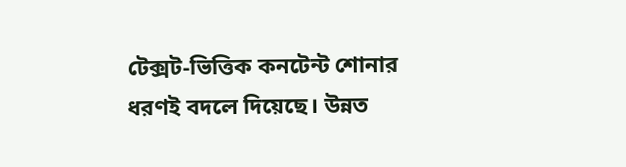টেক্সট-ভিত্তিক কনটেন্ট শোনার ধরণই বদলে দিয়েছে। উন্নত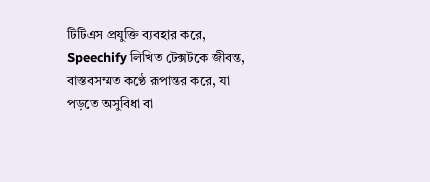টিটিএস প্রযুক্তি ব্যবহার করে, Speechify লিখিত টেক্সটকে জীবন্ত, বাস্তবসম্মত কণ্ঠে রূপান্তর করে, যা পড়তে অসুবিধা বা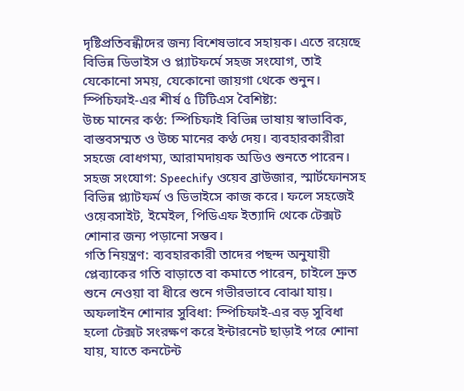দৃষ্টিপ্রতিবন্ধীদের জন্য বিশেষভাবে সহায়ক। এতে রয়েছে বিভিন্ন ডিভাইস ও প্ল্যাটফর্মে সহজ সংযোগ, তাই যেকোনো সময়, যেকোনো জায়গা থেকে শুনুন।
স্পিচিফাই-এর শীর্ষ ৫ টিটিএস বৈশিষ্ট্য:
উচ্চ মানের কণ্ঠ: স্পিচিফাই বিভিন্ন ভাষায় স্বাভাবিক, বাস্তবসম্মত ও উচ্চ মানের কণ্ঠ দেয়। ব্যবহারকারীরা সহজে বোধগম্য, আরামদায়ক অডিও শুনতে পারেন।
সহজ সংযোগ: Speechify ওয়েব ব্রাউজার, স্মার্টফোনসহ বিভিন্ন প্ল্যাটফর্ম ও ডিভাইসে কাজ করে। ফলে সহজেই ওয়েবসাইট, ইমেইল, পিডিএফ ইত্যাদি থেকে টেক্সট শোনার জন্য পড়ানো সম্ভব।
গতি নিয়ন্ত্রণ: ব্যবহারকারী তাদের পছন্দ অনুযায়ী প্লেব্যাকের গতি বাড়াতে বা কমাতে পারেন, চাইলে দ্রুত শুনে নেওয়া বা ধীরে শুনে গভীরভাবে বোঝা যায়।
অফলাইন শোনার সুবিধা: স্পিচিফাই-এর বড় সুবিধা হলো টেক্সট সংরক্ষণ করে ইন্টারনেট ছাড়াই পরে শোনা যায়, যাতে কনটেন্ট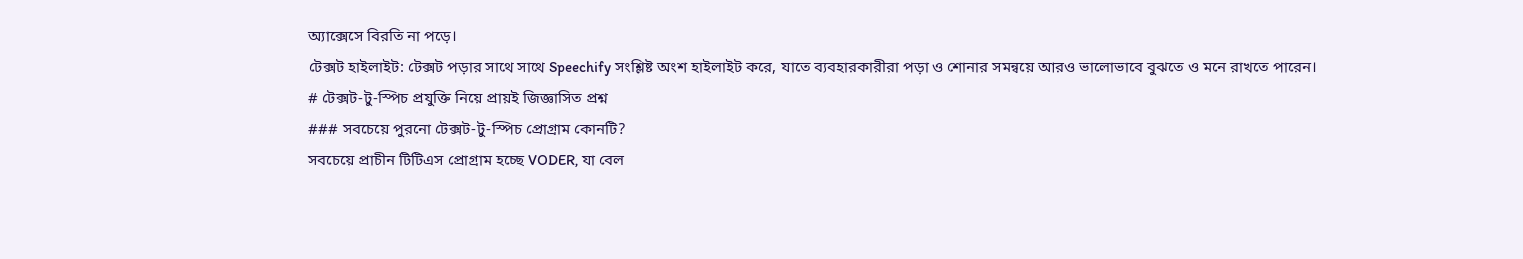অ্যাক্সেসে বিরতি না পড়ে।
টেক্সট হাইলাইট: টেক্সট পড়ার সাথে সাথে Speechify সংশ্লিষ্ট অংশ হাইলাইট করে, যাতে ব্যবহারকারীরা পড়া ও শোনার সমন্বয়ে আরও ভালোভাবে বুঝতে ও মনে রাখতে পারেন।
# টেক্সট-টু-স্পিচ প্রযুক্তি নিয়ে প্রায়ই জিজ্ঞাসিত প্রশ্ন
### সবচেয়ে পুরনো টেক্সট-টু-স্পিচ প্রোগ্রাম কোনটি?
সবচেয়ে প্রাচীন টিটিএস প্রোগ্রাম হচ্ছে VODER, যা বেল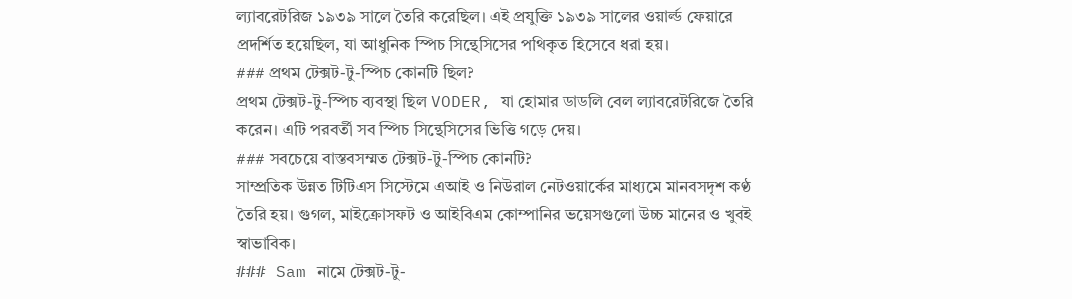ল্যাবরেটরিজ ১৯৩৯ সালে তৈরি করেছিল। এই প্রযুক্তি ১৯৩৯ সালের ওয়ার্ল্ড ফেয়ারে প্রদর্শিত হয়েছিল, যা আধুনিক স্পিচ সিন্থেসিসের পথিকৃত হিসেবে ধরা হয়।
### প্রথম টেক্সট-টু-স্পিচ কোনটি ছিল?
প্রথম টেক্সট-টু-স্পিচ ব্যবস্থা ছিল VODER, যা হোমার ডাডলি বেল ল্যাবরেটরিজে তৈরি করেন। এটি পরবর্তী সব স্পিচ সিন্থেসিসের ভিত্তি গড়ে দেয়।
### সবচেয়ে বাস্তবসম্মত টেক্সট-টু-স্পিচ কোনটি?
সাম্প্রতিক উন্নত টিটিএস সিস্টেমে এআই ও নিউরাল নেটওয়ার্কের মাধ্যমে মানবসদৃশ কণ্ঠ তৈরি হয়। গুগল, মাইক্রোসফট ও আইবিএম কোম্পানির ভয়েসগুলো উচ্চ মানের ও খুবই স্বাভাবিক।
### Sam নামে টেক্সট-টু-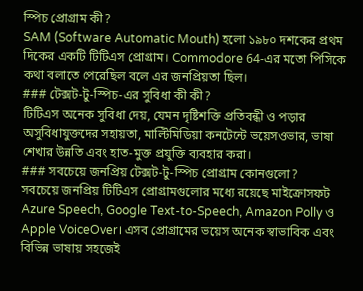স্পিচ প্রোগ্রাম কী?
SAM (Software Automatic Mouth) হলো ১৯৮০ দশকের প্রথম দিকের একটি টিটিএস প্রোগ্রাম। Commodore 64-এর মতো পিসিকে কথা বলাতে পেরেছিল বলে এর জনপ্রিয়তা ছিল।
### টেক্সট-টু-স্পিচ-এর সুবিধা কী কী?
টিটিএস অনেক সুবিধা দেয়, যেমন দৃষ্টিশক্তি প্রতিবন্ধী ও পড়ার অসুবিধাযুক্তদের সহায়তা, মাল্টিমিডিয়া কনটেন্টে ভয়েসওভার, ভাষা শেখার উন্নতি এবং হাত-মুক্ত প্রযুক্তি ব্যবহার করা।
### সবচেয়ে জনপ্রিয় টেক্সট-টু-স্পিচ প্রোগ্রাম কোনগুলো?
সবচেয়ে জনপ্রিয় টিটিএস প্রোগ্রামগুলোর মধ্যে রয়েছে মাইক্রোসফট Azure Speech, Google Text-to-Speech, Amazon Polly ও Apple VoiceOver। এসব প্রোগ্রামের ভয়েস অনেক স্বাভাবিক এবং বিভিন্ন ভাষায় সহজেই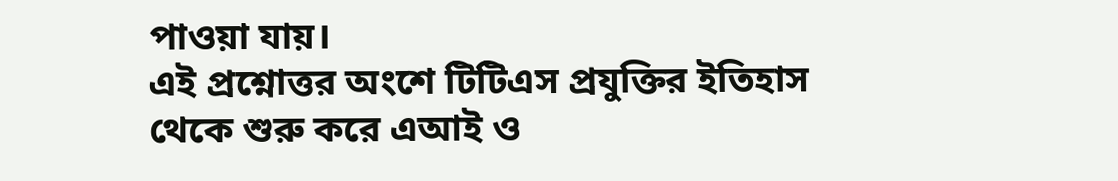পাওয়া যায়।
এই প্রশ্নোত্তর অংশে টিটিএস প্রযুক্তির ইতিহাস থেকে শুরু করে এআই ও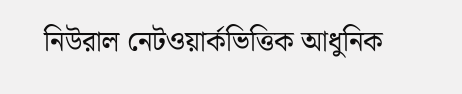নিউরাল নেটওয়ার্কভিত্তিক আধুনিক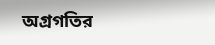অগ্রগতির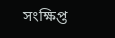সংক্ষিপ্ত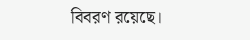বিবরণ রয়েছে।